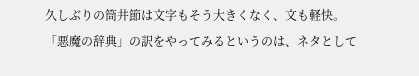久しぶりの筒井節は文字もそう大きくなく、文も軽快。「悪魔の辞典」の訳をやってみるというのは、ネタとして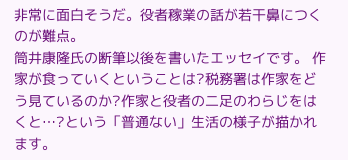非常に面白そうだ。役者稼業の話が若干鼻につくのが難点。
筒井康隆氏の断筆以後を書いたエッセイです。 作家が食っていくということは?税務署は作家をどう見ているのか?作家と役者の二足のわらじをはくと…?という「普通ない」生活の様子が描かれます。